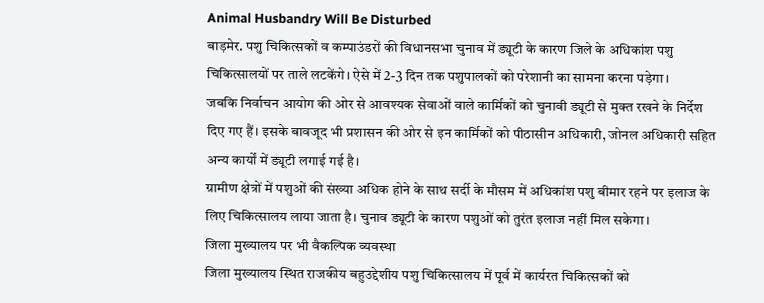Animal Husbandry Will Be Disturbed
बाड़मेर. पशु चिकित्सकों व कम्पाउंडरों की विधानसभा चुनाव में ड्यूटी के कारण जिले के अधिकांश पशु चिकित्सालयों पर ताले लटकेंगे। ऐसे में 2-3 दिन तक पशुपालकों को परेशानी का सामना करना पड़ेगा।
जबकि निर्वाचन आयोग की ओर से आवश्यक सेवाओं वाले कार्मिकों को चुनावी ड्यूटी से मुक्त रखने के निर्देश दिए गए हैं। इसके बावजूद भी प्रशासन की ओर से इन कार्मिकों को पीठासीन अधिकारी, जोनल अधिकारी सहित अन्य कार्यों में ड्यूटी लगाई गई है।
ग्रामीण क्षेत्रों में पशुओं की संख्या अधिक होने के साथ सर्दी के मौसम में अधिकांश पशु बीमार रहने पर इलाज के लिए चिकित्सालय लाया जाता है। चुनाव ड्यूटी के कारण पशुओं को तुरंत इलाज नहीं मिल सकेगा।
जिला मुख्यालय पर भी वैकल्पिक व्यवस्था
जिला मुख्यालय स्थित राजकीय बहुउद्देशीय पशु चिकित्सालय में पूर्व में कार्यरत चिकित्सकों को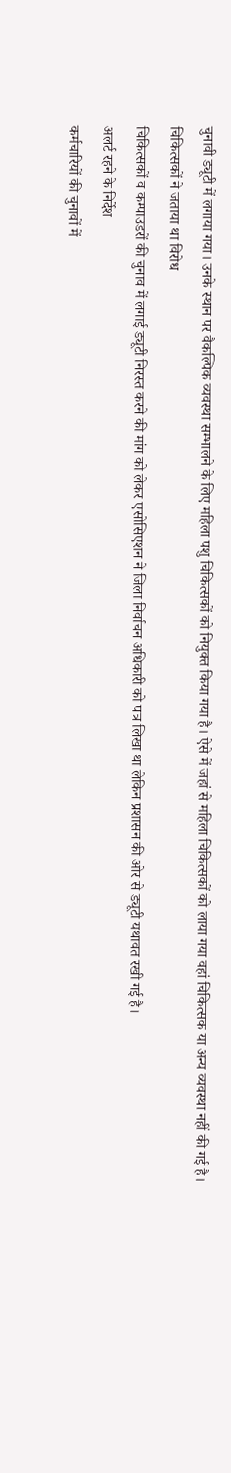चुनावी ड्यूटी में लगाया गया। उनके स्थान पर वैकल्पिक व्यवस्था सम्भालने के लिए महिला पशु चिकित्सकों को नियुक्त किया गया है। ऐसे में जहां से महिला चिकित्सकों को लाया गया वहां चिकित्सक या अन्य व्यवस्था नहीं की गई है।
चिकित्सकों ने जताया था विरोध
चिकित्सकों व कम्पाउडरों की चुनाव में लगाई ड्यूटी निरस्त करने की मांग को लेकर एसोसिएशन ने जिला निर्वाचन अधिकारी को पत्र लिखा था लेकिन प्रशासन की ओर से ड्यूटी यथावत रखी गई है।
अलर्ट रहने के निर्देश
कर्मचारियों की चुनावों में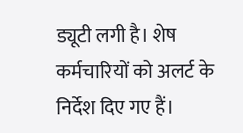ड्यूटी लगी है। शेष कर्मचारियों को अलर्ट के निर्देश दिए गए हैं।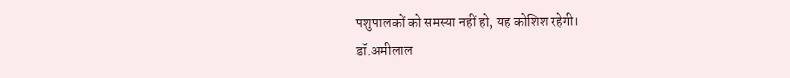पशुपालकों को समस्या नहीं हो, यह कोशिश रहेगी।
डॉ.अमीलाल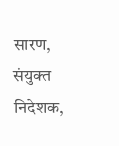सारण, संयुक्त निदेशक,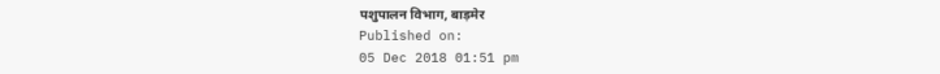पशुपालन विभाग, बाड़मेर
Published on:
05 Dec 2018 01:51 pm